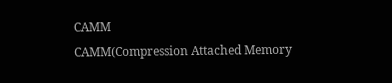CAMM
CAMM(Compression Attached Memory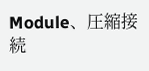Module、圧縮接続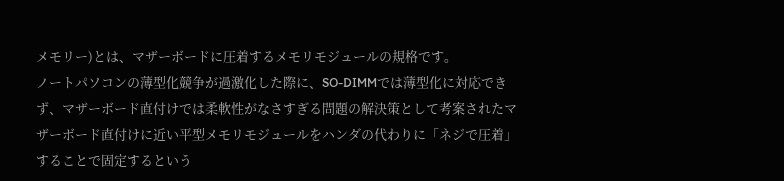メモリー)とは、マザーボードに圧着するメモリモジュールの規格です。
ノートパソコンの薄型化競争が過激化した際に、SO-DIMMでは薄型化に対応できず、マザーボード直付けでは柔軟性がなさすぎる問題の解決策として考案されたマザーボード直付けに近い平型メモリモジュールをハンダの代わりに「ネジで圧着」することで固定するという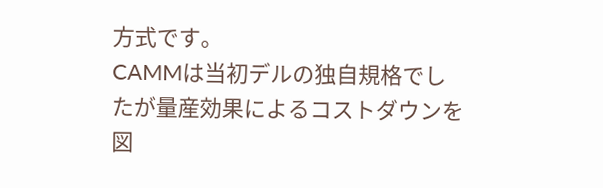方式です。
CAMMは当初デルの独自規格でしたが量産効果によるコストダウンを図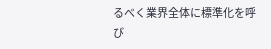るべく業界全体に標準化を呼び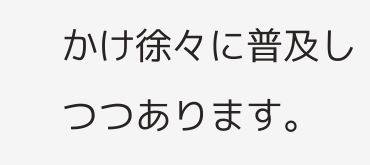かけ徐々に普及しつつあります。